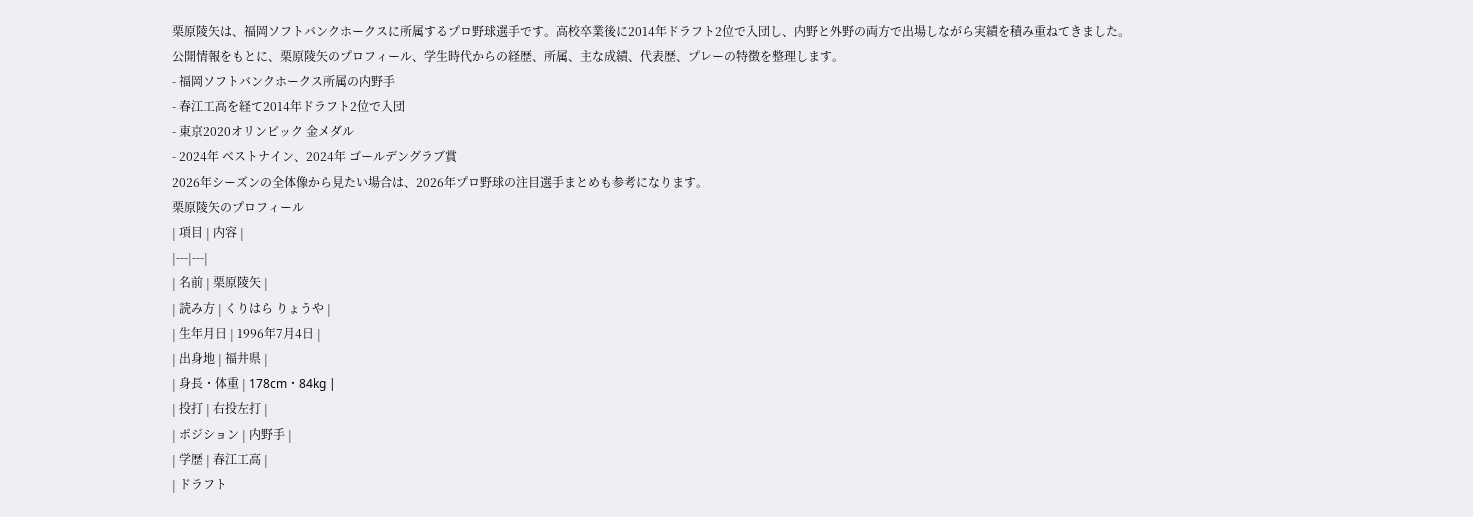栗原陵矢は、福岡ソフトバンクホークスに所属するプロ野球選手です。高校卒業後に2014年ドラフト2位で入団し、内野と外野の両方で出場しながら実績を積み重ねてきました。
公開情報をもとに、栗原陵矢のプロフィール、学生時代からの経歴、所属、主な成績、代表歴、プレーの特徴を整理します。
- 福岡ソフトバンクホークス所属の内野手
- 春江工高を経て2014年ドラフト2位で入団
- 東京2020オリンピック 金メダル
- 2024年 ベストナイン、2024年 ゴールデングラブ賞
2026年シーズンの全体像から見たい場合は、2026年プロ野球の注目選手まとめも参考になります。
栗原陵矢のプロフィール
| 項目 | 内容 |
|---|---|
| 名前 | 栗原陵矢 |
| 読み方 | くりはら りょうや |
| 生年月日 | 1996年7月4日 |
| 出身地 | 福井県 |
| 身長・体重 | 178cm・84kg |
| 投打 | 右投左打 |
| ポジション | 内野手 |
| 学歴 | 春江工高 |
| ドラフト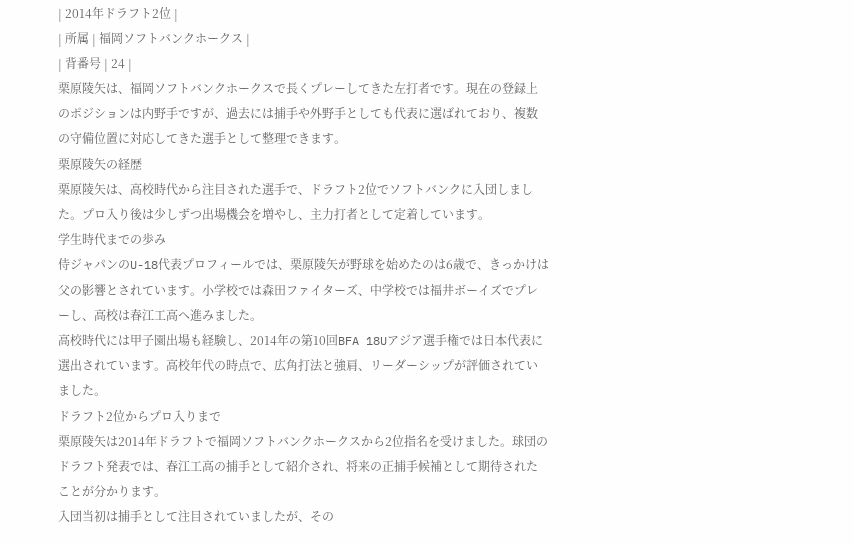| 2014年ドラフト2位 |
| 所属 | 福岡ソフトバンクホークス |
| 背番号 | 24 |
栗原陵矢は、福岡ソフトバンクホークスで長くプレーしてきた左打者です。現在の登録上のポジションは内野手ですが、過去には捕手や外野手としても代表に選ばれており、複数の守備位置に対応してきた選手として整理できます。
栗原陵矢の経歴
栗原陵矢は、高校時代から注目された選手で、ドラフト2位でソフトバンクに入団しました。プロ入り後は少しずつ出場機会を増やし、主力打者として定着しています。
学生時代までの歩み
侍ジャパンのU-18代表プロフィールでは、栗原陵矢が野球を始めたのは6歳で、きっかけは父の影響とされています。小学校では森田ファイターズ、中学校では福井ボーイズでプレーし、高校は春江工高へ進みました。
高校時代には甲子園出場も経験し、2014年の第10回BFA 18Uアジア選手権では日本代表に選出されています。高校年代の時点で、広角打法と強肩、リーダーシップが評価されていました。
ドラフト2位からプロ入りまで
栗原陵矢は2014年ドラフトで福岡ソフトバンクホークスから2位指名を受けました。球団のドラフト発表では、春江工高の捕手として紹介され、将来の正捕手候補として期待されたことが分かります。
入団当初は捕手として注目されていましたが、その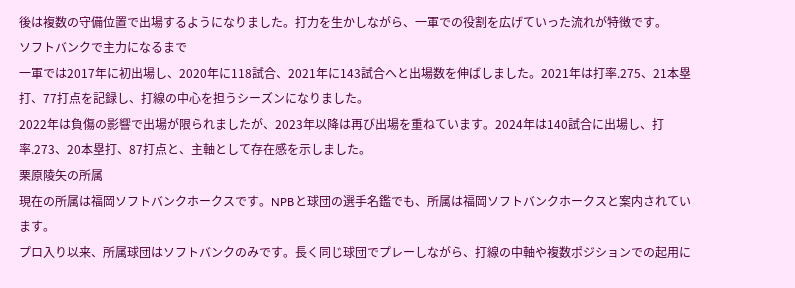後は複数の守備位置で出場するようになりました。打力を生かしながら、一軍での役割を広げていった流れが特徴です。
ソフトバンクで主力になるまで
一軍では2017年に初出場し、2020年に118試合、2021年に143試合へと出場数を伸ばしました。2021年は打率.275、21本塁打、77打点を記録し、打線の中心を担うシーズンになりました。
2022年は負傷の影響で出場が限られましたが、2023年以降は再び出場を重ねています。2024年は140試合に出場し、打率.273、20本塁打、87打点と、主軸として存在感を示しました。
栗原陵矢の所属
現在の所属は福岡ソフトバンクホークスです。NPBと球団の選手名鑑でも、所属は福岡ソフトバンクホークスと案内されています。
プロ入り以来、所属球団はソフトバンクのみです。長く同じ球団でプレーしながら、打線の中軸や複数ポジションでの起用に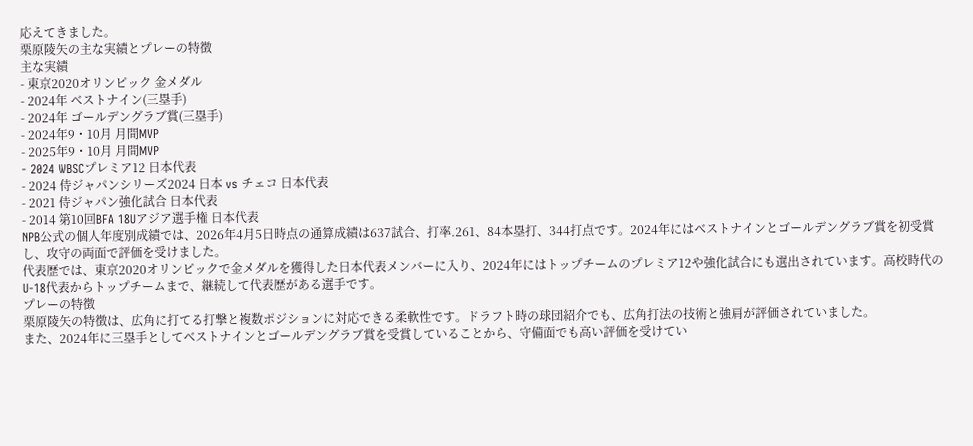応えてきました。
栗原陵矢の主な実績とプレーの特徴
主な実績
- 東京2020オリンピック 金メダル
- 2024年 ベストナイン(三塁手)
- 2024年 ゴールデングラブ賞(三塁手)
- 2024年9・10月 月間MVP
- 2025年9・10月 月間MVP
- 2024 WBSCプレミア12 日本代表
- 2024 侍ジャパンシリーズ2024 日本 vs チェコ 日本代表
- 2021 侍ジャパン強化試合 日本代表
- 2014 第10回BFA 18Uアジア選手権 日本代表
NPB公式の個人年度別成績では、2026年4月5日時点の通算成績は637試合、打率.261、84本塁打、344打点です。2024年にはベストナインとゴールデングラブ賞を初受賞し、攻守の両面で評価を受けました。
代表歴では、東京2020オリンピックで金メダルを獲得した日本代表メンバーに入り、2024年にはトップチームのプレミア12や強化試合にも選出されています。高校時代のU-18代表からトップチームまで、継続して代表歴がある選手です。
プレーの特徴
栗原陵矢の特徴は、広角に打てる打撃と複数ポジションに対応できる柔軟性です。ドラフト時の球団紹介でも、広角打法の技術と強肩が評価されていました。
また、2024年に三塁手としてベストナインとゴールデングラブ賞を受賞していることから、守備面でも高い評価を受けてい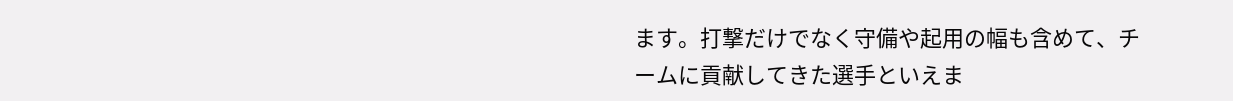ます。打撃だけでなく守備や起用の幅も含めて、チームに貢献してきた選手といえま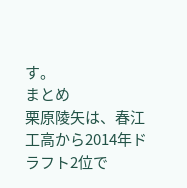す。
まとめ
栗原陵矢は、春江工高から2014年ドラフト2位で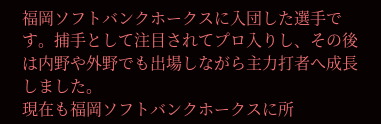福岡ソフトバンクホークスに入団した選手です。捕手として注目されてプロ入りし、その後は内野や外野でも出場しながら主力打者へ成長しました。
現在も福岡ソフトバンクホークスに所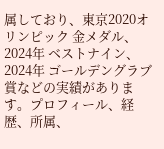属しており、東京2020オリンピック 金メダル、2024年 ベストナイン、2024年 ゴールデングラブ賞などの実績があります。プロフィール、経歴、所属、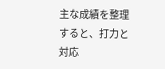主な成績を整理すると、打力と対応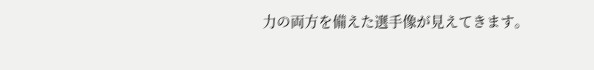力の両方を備えた選手像が見えてきます。